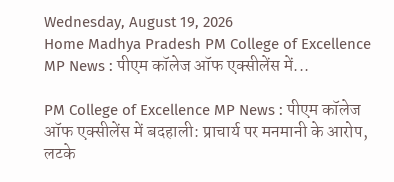Wednesday, August 19, 2026
Home Madhya Pradesh PM College of Excellence MP News : पीएम कॉलेज ऑफ एक्सीलेंस में...

PM College of Excellence MP News : पीएम कॉलेज ऑफ एक्सीलेंस में बदहाली: प्राचार्य पर मनमानी के आरोप, लटके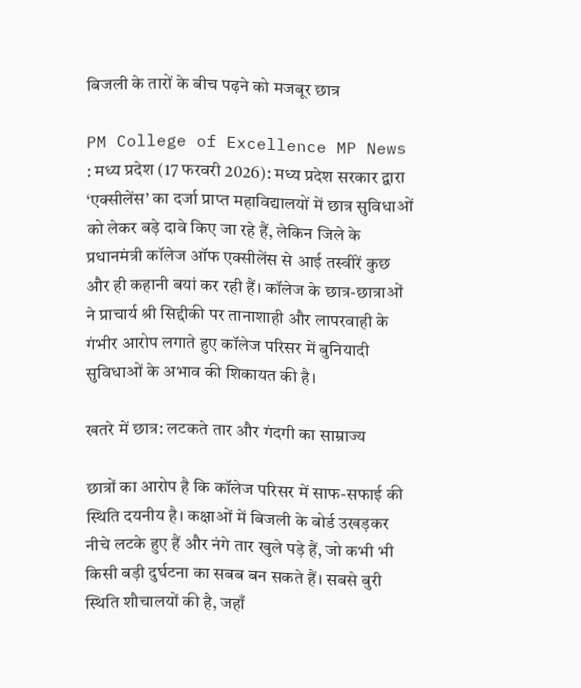बिजली के तारों के बीच पढ़ने को मजबूर छात्र

PM College of Excellence MP News : मध्य प्रदेश (17 फरवरी 2026): मध्य प्रदेश सरकार द्वारा ‘एक्सीलेंस’ का दर्जा प्राप्त महाविद्यालयों में छात्र सुविधाओं को लेकर बड़े दावे किए जा रहे हैं, लेकिन जिले के प्रधानमंत्री कॉलेज ऑफ एक्सीलेंस से आई तस्वीरें कुछ और ही कहानी बयां कर रही हैं। कॉलेज के छात्र-छात्राओं ने प्राचार्य श्री सिद्दीकी पर तानाशाही और लापरवाही के गंभीर आरोप लगाते हुए कॉलेज परिसर में बुनियादी सुविधाओं के अभाव की शिकायत की है।

खतरे में छात्र: लटकते तार और गंदगी का साम्राज्य

छात्रों का आरोप है कि कॉलेज परिसर में साफ-सफाई की स्थिति दयनीय है। कक्षाओं में बिजली के बोर्ड उखड़कर नीचे लटके हुए हैं और नंगे तार खुले पड़े हैं, जो कभी भी किसी बड़ी दुर्घटना का सबब बन सकते हैं। सबसे बुरी स्थिति शौचालयों की है, जहाँ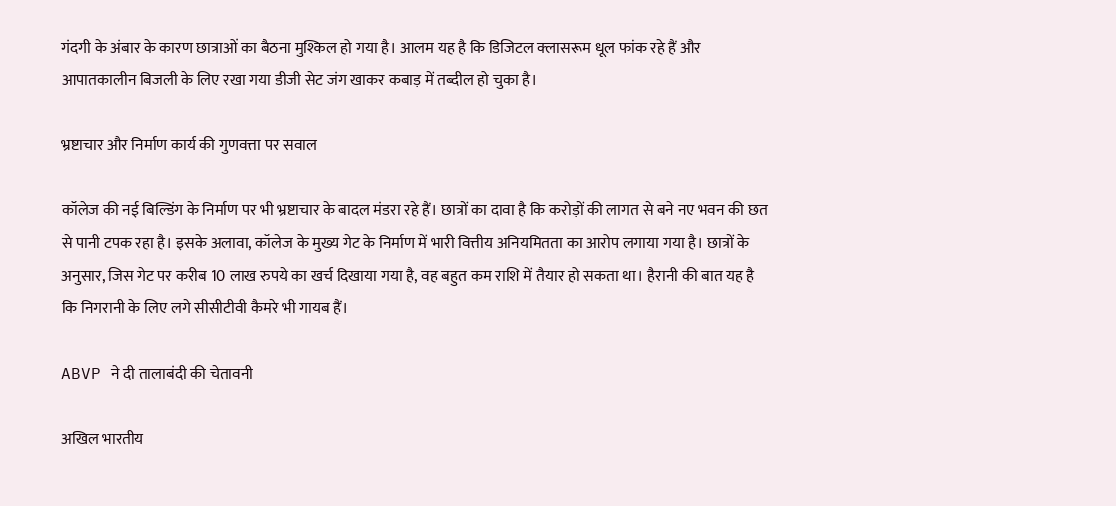गंदगी के अंबार के कारण छात्राओं का बैठना मुश्किल हो गया है। आलम यह है कि डिजिटल क्लासरूम धूल फांक रहे हैं और आपातकालीन बिजली के लिए रखा गया डीजी सेट जंग खाकर कबाड़ में तब्दील हो चुका है।

भ्रष्टाचार और निर्माण कार्य की गुणवत्ता पर सवाल

कॉलेज की नई बिल्डिंग के निर्माण पर भी भ्रष्टाचार के बादल मंडरा रहे हैं। छात्रों का दावा है कि करोड़ों की लागत से बने नए भवन की छत से पानी टपक रहा है। इसके अलावा, कॉलेज के मुख्य गेट के निर्माण में भारी वित्तीय अनियमितता का आरोप लगाया गया है। छात्रों के अनुसार, जिस गेट पर करीब 10 लाख रुपये का खर्च दिखाया गया है, वह बहुत कम राशि में तैयार हो सकता था। हैरानी की बात यह है कि निगरानी के लिए लगे सीसीटीवी कैमरे भी गायब हैं।

ABVP ने दी तालाबंदी की चेतावनी

अखिल भारतीय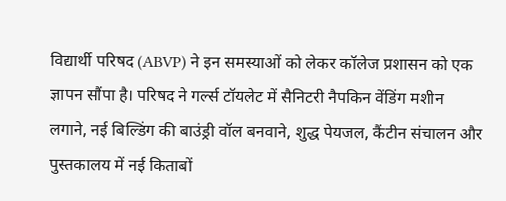विद्यार्थी परिषद (ABVP) ने इन समस्याओं को लेकर कॉलेज प्रशासन को एक ज्ञापन सौंपा है। परिषद ने गर्ल्स टॉयलेट में सैनिटरी नैपकिन वेंडिंग मशीन लगाने, नई बिल्डिंग की बाउंड्री वॉल बनवाने, शुद्ध पेयजल, कैंटीन संचालन और पुस्तकालय में नई किताबों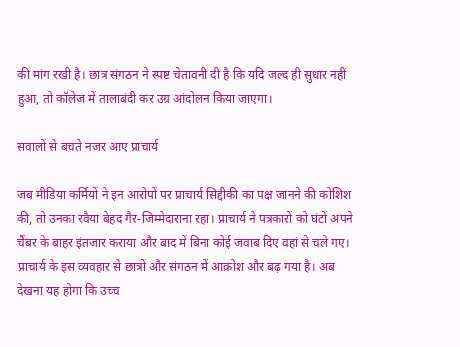की मांग रखी है। छात्र संगठन ने स्पष्ट चेतावनी दी है कि यदि जल्द ही सुधार नहीं हुआ, तो कॉलेज में तालाबंदी कर उग्र आंदोलन किया जाएगा।

सवालों से बचते नजर आए प्राचार्य

जब मीडिया कर्मियों ने इन आरोपों पर प्राचार्य सिद्दीकी का पक्ष जानने की कोशिश की, तो उनका रवैया बेहद गैर-जिम्मेदाराना रहा। प्राचार्य ने पत्रकारों को घंटों अपने चैंबर के बाहर इंतजार कराया और बाद में बिना कोई जवाब दिए वहां से चले गए। प्राचार्य के इस व्यवहार से छात्रों और संगठन में आक्रोश और बढ़ गया है। अब देखना यह होगा कि उच्च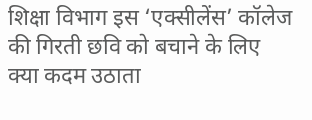शिक्षा विभाग इस ‘एक्सीलेंस’ कॉलेज की गिरती छवि को बचाने के लिए क्या कदम उठाता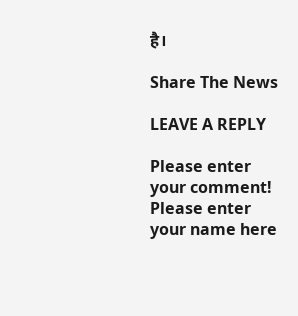है।

Share The News

LEAVE A REPLY

Please enter your comment!
Please enter your name here